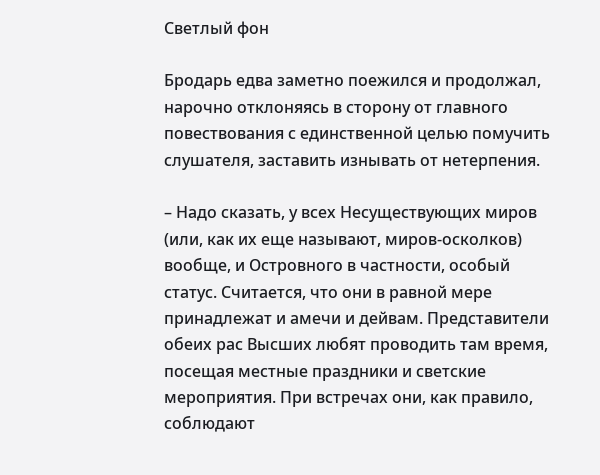Светлый фон

Бродарь едва заметно поежился и продолжал, нарочно отклоняясь в сторону от главного повествования с единственной целью помучить слушателя, заставить изнывать от нетерпения.

– Надо сказать, у всех Несуществующих миров (или, как их еще называют, миров-осколков) вообще, и Островного в частности, особый статус. Считается, что они в равной мере принадлежат и амечи и дейвам. Представители обеих рас Высших любят проводить там время, посещая местные праздники и светские мероприятия. При встречах они, как правило, соблюдают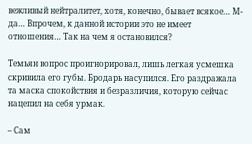вежливый нейтралитет, хотя, конечно, бывает всякое… М-да… Впрочем, к данной истории это не имеет отношения… Так на чем я остановился?

Темьян вопрос проигнорировал, лишь легкая усмешка скривила его губы. Бродарь насупился. Его раздражала та маска спокойствия и безразличия, которую сейчас нацепил на себя урмак.

– Сам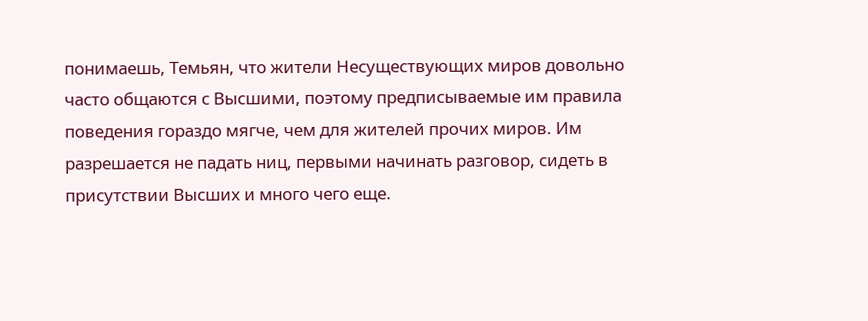понимаешь, Темьян, что жители Несуществующих миров довольно часто общаются с Высшими, поэтому предписываемые им правила поведения гораздо мягче, чем для жителей прочих миров. Им разрешается не падать ниц, первыми начинать разговор, сидеть в присутствии Высших и много чего еще.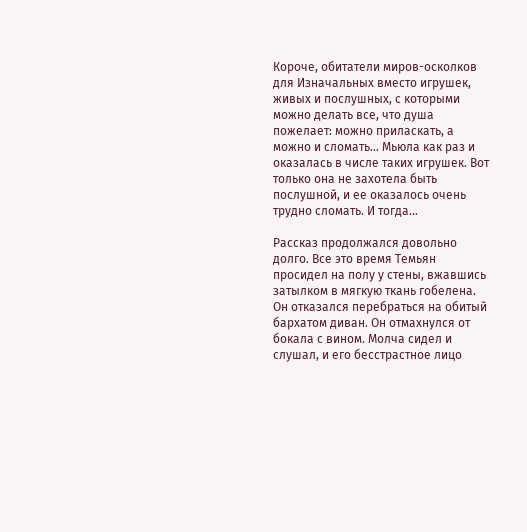Короче, обитатели миров-осколков для Изначальных вместо игрушек, живых и послушных, с которыми можно делать все, что душа пожелает: можно приласкать, а можно и сломать… Мьюла как раз и оказалась в числе таких игрушек. Вот только она не захотела быть послушной, и ее оказалось очень трудно сломать. И тогда…

Рассказ продолжался довольно долго. Все это время Темьян просидел на полу у стены, вжавшись затылком в мягкую ткань гобелена. Он отказался перебраться на обитый бархатом диван. Он отмахнулся от бокала с вином. Молча сидел и слушал, и его бесстрастное лицо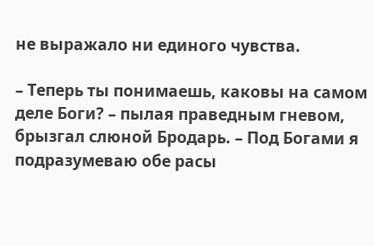не выражало ни единого чувства.

– Теперь ты понимаешь, каковы на самом деле Боги? – пылая праведным гневом, брызгал слюной Бродарь. – Под Богами я подразумеваю обе расы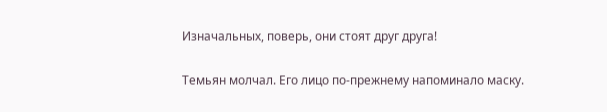Изначальных, поверь, они стоят друг друга!

Темьян молчал. Его лицо по-прежнему напоминало маску.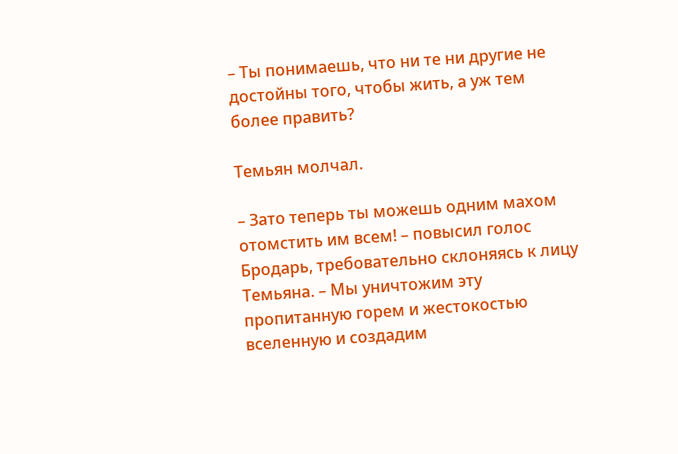– Ты понимаешь, что ни те ни другие не достойны того, чтобы жить, а уж тем более править?

Темьян молчал.

– Зато теперь ты можешь одним махом отомстить им всем! – повысил голос Бродарь, требовательно склоняясь к лицу Темьяна. – Мы уничтожим эту пропитанную горем и жестокостью вселенную и создадим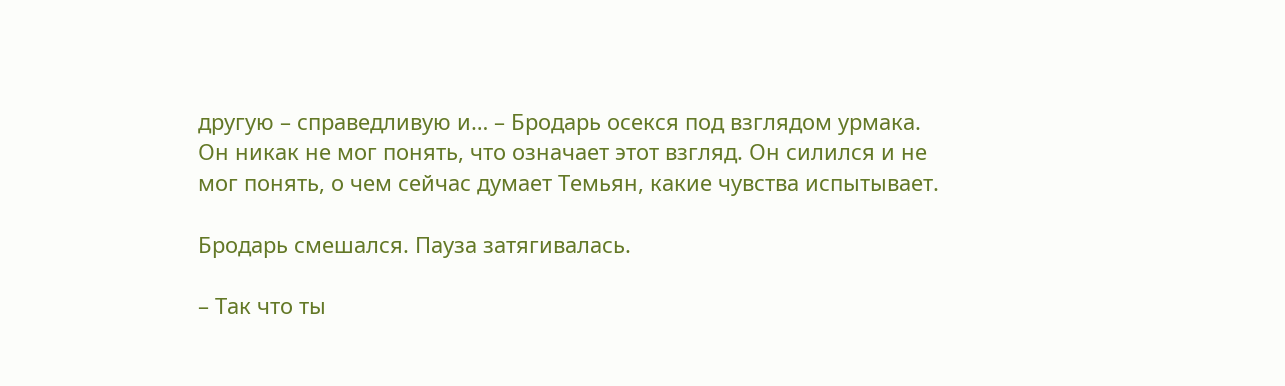другую – справедливую и… – Бродарь осекся под взглядом урмака. Он никак не мог понять, что означает этот взгляд. Он силился и не мог понять, о чем сейчас думает Темьян, какие чувства испытывает.

Бродарь смешался. Пауза затягивалась.

– Так что ты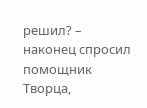решил? – наконец спросил помощник Творца,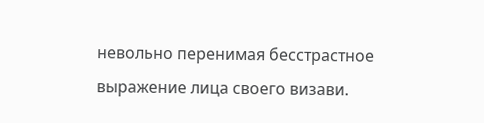невольно перенимая бесстрастное выражение лица своего визави.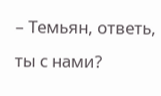– Темьян, ответь, ты с нами?